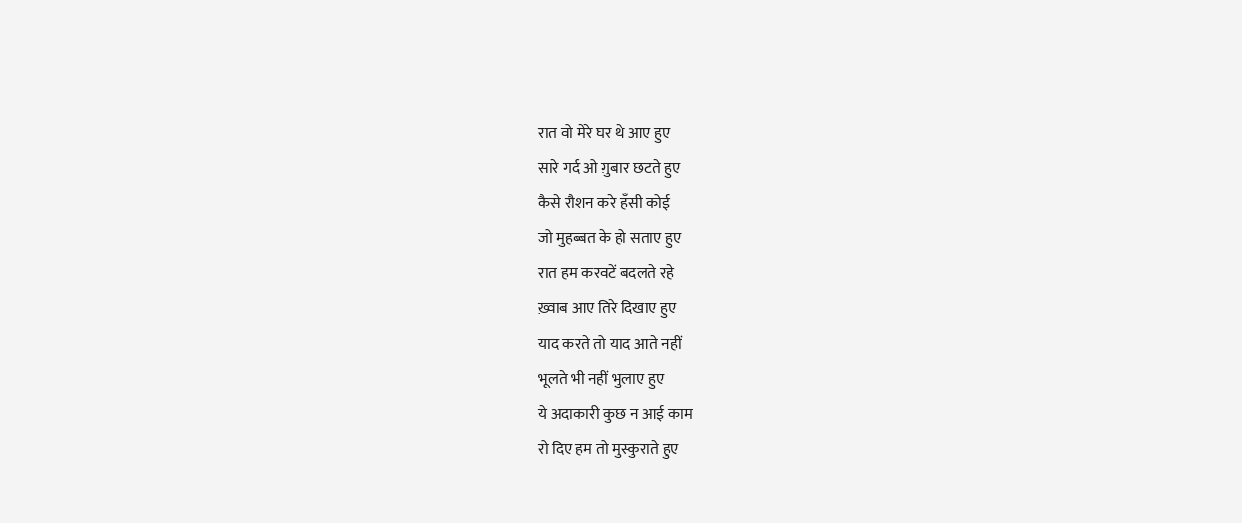रात वो मेरे घर थे आए हुए
सारे गर्द ओ ग़ुबार छटते हुए
कैसे रौशन करे हँसी कोई
जो मुहब्बत के हो सताए हुए
रात हम करवटें बदलते रहे
ख़्वाब आए तिरे दिखाए हुए
याद करते तो याद आते नहीं
भूलते भी नहीं भुलाए हुए
ये अदाकारी कुछ न आई काम
रो दिए हम तो मुस्कुराते हुए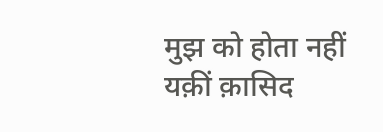मुझ को होता नहीं यक़ीं क़ासिद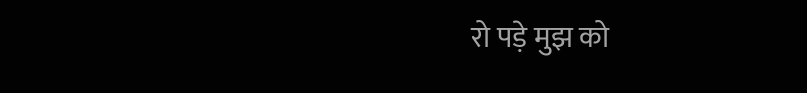रो पड़े मुझ को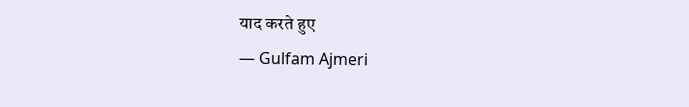याद करते हुए
— Gulfam Ajmeri